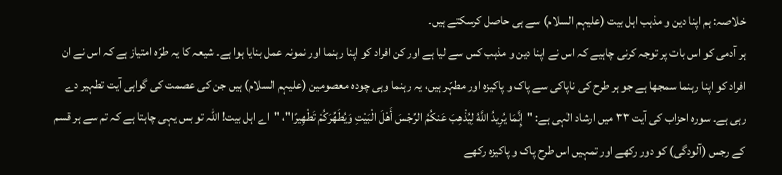خلاصہ: ہم اپنا دین و مذہب اہل بیت (علیہم السلام) سے ہی حاصل کرسکتے ہیں۔
ہر آدمی کو اس بات پر توجہ کرنی چاہیے کہ اس نے اپنا دین و مذہب کس سے لیا ہے اور کن افراد کو اپنا رہنما اور نمونہ عمل بنایا ہوا ہے۔ شیعہ کا یہ طرّہ امتیاز ہے کہ اس نے ان افراد کو اپنا رہنما سمجھا ہے جو ہر طرح کی ناپاکی سے پاک و پاکیزہ اور مطہّر ہیں، یہ رہنما وہی چودہ معصومین (علیہم السلام) ہیں جن کی عصمت کی گواہی آیت تطہیر دے رہی ہے۔ سورہ احزاب کی آیت ۳۳ میں ارشاد الٰہی ہے: "إِنَّمَا يُرِيدُ اللَّهُ لِيُذْهِبَ عَنكُمُ الرِّجْسَ أَهْلَ الْبَيْتِ وَيُطَهِّرَكُمْ تَطْهِيرًا"، "اے اہل بیت! اللہ تو بس یہی چاہتا ہے کہ تم سے ہر قسم کے رجس (آلودگی) کو دور رکھے اور تمہیں اس طرح پاک و پاکیزہ رکھے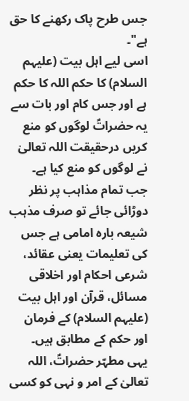جس طرح پاک رکھنے کا حق ہے"۔
اسی لیے اہل بیت (علیہم السلام) کا حکم اللہ کا حکم ہے اور جس کام اور بات سے یہ حضراتؑ لوگوں کو منع کریں درحقیقت اللہ تعالیٰ نے لوگوں کو منع کیا ہے۔
جب تمام مذاہب پر نظر دوڑائی جائے تو صرف مذہب شیعہ بارہ امامی ہے جس کی تعلیمات یعنی عقائد، شرعی احکام اور اخلاقی مسائل، قرآن اور اہل بیت (علیہم السلام) کے فرمان اور حکم کے مطابق ہیں۔
یہی مطہّر حضراتؑ، اللہ تعالیٰ کے امر و نہی کو کسی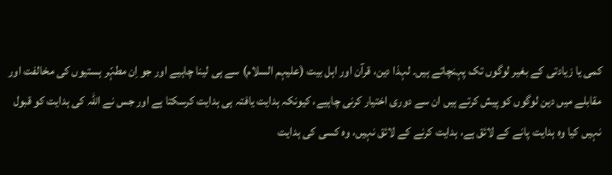کمی یا زیادتی کے بغیر لوگوں تک پہنچاتے ہیں۔ لہذا دین، قرآن اور اہل بیت (علیہم السلام) سے ہی لینا چاہیے اور جو اِن مطہّر ہستیوں کی مخالفت اور مقابلے میں دین لوگوں کو پیش کرتے ہیں ان سے دوری اختیار کرنی چاہیے، کیونکہ ہدایت یافتہ ہی ہدایت کرسکتا ہے اور جس نے اللہ کی ہدایت کو قبول نہیں کیا وہ ہدایت پانے کے لائق ہے، ہدایت کرنے کے لائق نہیں، وہ کسی کی ہدایت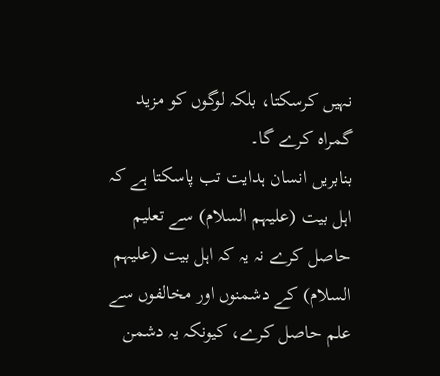نہیں کرسکتا، بلکہ لوگوں کو مزید گمراہ کرے گا۔
بنابریں انسان ہدایت تب پاسکتا ہے کہ اہل بیت (علیہم السلام) سے تعلیم حاصل کرے نہ یہ کہ اہل بیت (علیہم السلام) کے دشمنوں اور مخالفوں سے علم حاصل کرے، کیونکہ یہ دشمن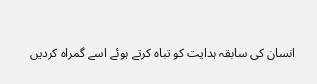انسان کی سابقہ ہدایت کو تباہ کرتے ہوئے اسے گمراہ کردیں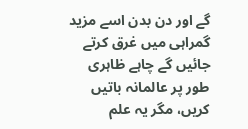گے اور دن بدن اسے مزید گمراہی میں غرق کرتے جائیں گے چاہے ظاہری طور پر عالمانہ باتیں کریں، مگر یہ علم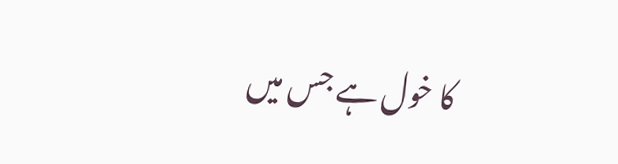کا خول ہے جس میں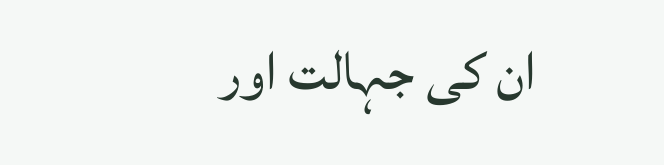ان کی جہالت اور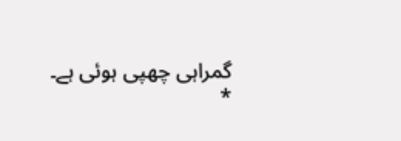گمراہی چھپی ہوئی ہے۔
*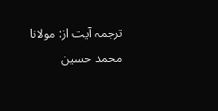ترجمہ آیت از: مولانا محمد حسین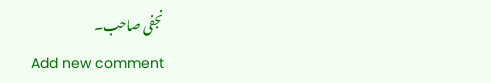نجفی صاحب۔
Add new comment